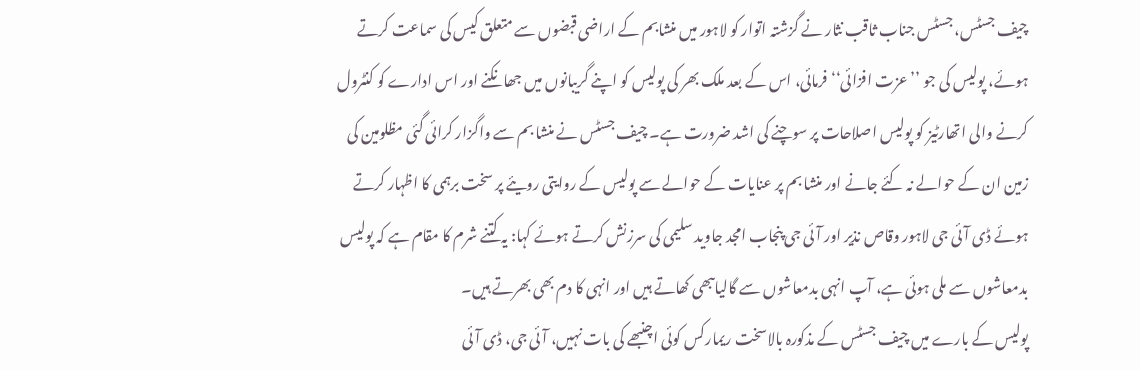چیف جسٹس، جسٹس جناب ثاقب نثار نے گزشتہ اتوار کو لاہور میں منشابم کے اراضی قبضوں سے متعلق کیس کی سماعت کرتے ہوئے، پولیس کی جو ’’عزت افزائی‘‘ فرمائی، اس کے بعد ملک بھر کی پولیس کو اپنے گریبانوں میں جھانکنے اور اس ادارے کو کنٹرول کرنے والی اتھارٹیز کو پولیس اصلاحات پر سوچنے کی اشد ضرورت ہے۔ چیف جسٹس نے منشا بم سے واگزار کرائی گئی مظلومین کی زمین ان کے حوالے نہ کئے جانے اور منشا بم پر عنایات کے حوالے سے پولیس کے روایتی رویئے پر سخت برہمی کا اظہار کرتے ہوئے ڈی آئی جی لاہور وقاص نذیر اور آئی جی پنجاب امجد جاوید سلیمی کی سرزنش کرتے ہوئے کہا: یہ کتنے شرم کا مقام ہے کہ پولیس بدمعاشوں سے ملی ہوئی ہے، آپ انہی بدمعاشوں سے گالیاںبھی کھاتے ہیں اور انہی کا دم بھی بھرتے ہیں۔
پولیس کے بارے میں چیف جسٹس کے مذکورہ بالاسخت ریمارکس کوئی اچنبھے کی بات نہیں، آئی جی، ڈی آئی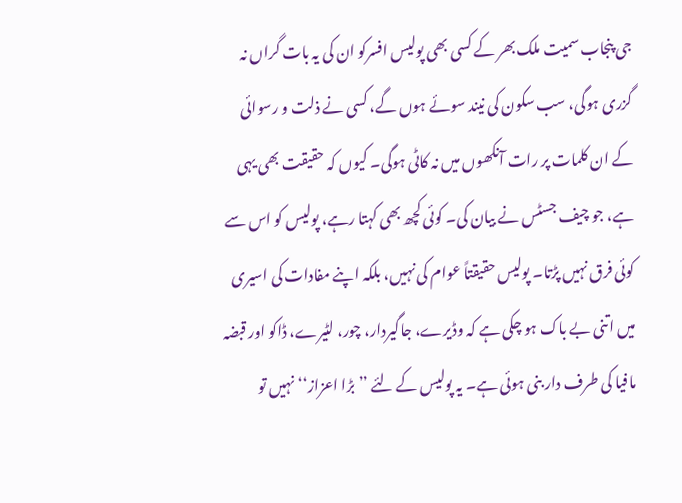جی پنجاب سمیت ملک بھر کے کسی بھی پولیس افسرکو ان کی یہ بات گراں نہ گزری ہوگی، سب سکون کی نیند سوئے ہوں گے، کسی نے ذلت و رسوائی کے ان کلمات پر رات آنکھوں میں نہ کاٹی ہوگی۔ کیوں کہ حقیقت بھی یہی ہے، جو چیف جسٹس نے بیان کی۔ کوئی کچھ بھی کہتا رہے، پولیس کو اس سے کوئی فرق نہیں پڑتا۔ پولیس حقیقتاً عوام کی نہیں، بلکہ اپنے مفادات کی اسیری میں اتنی بے باک ہو چکی ہے کہ وڈیرے، جاگیردار، چور، لٹیرے، ڈاکو اور قبضہ مافیا کی طرف دار بنی ہوئی ہے۔ یہ پولیس کے لئے ’’بڑا اعزاز‘‘ نہیں تو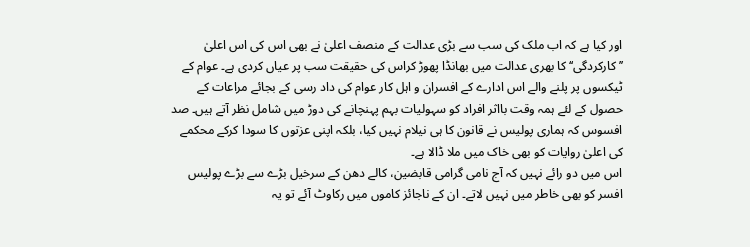اور کیا ہے کہ اب ملک کی سب سے بڑی عدالت کے منصف اعلیٰ نے بھی اس کی اس اعلیٰ ’’کارکردگی‘‘ کا بھری عدالت میں بھانڈا پھوڑ کراس کی حقیقت سب پر عیاں کردی ہے۔ عوام کے ٹیکسوں پر پلنے والے اس ادارے کے افسران و اہل کار عوام کی داد رسی کے بجائے مراعات کے حصول کے لئے ہمہ وقت بااثر افراد کو سہولیات بہم پہنچانے کی دوڑ میں شامل نظر آتے ہیں۔ صد افسوس کہ ہماری پولیس نے قانون کا ہی نیلام نہیں کیا، بلکہ اپنی عزتوں کا سودا کرکے محکمے کی اعلیٰ روایات کو بھی خاک میں ملا ڈالا ہے۔
اس میں دو رائے نہیں کہ آج نامی گرامی قابضین، کالے دھن کے سرخیل بڑے سے بڑے پولیس افسر کو بھی خاطر میں نہیں لاتے۔ ان کے ناجائز کاموں میں رکاوٹ آئے تو یہ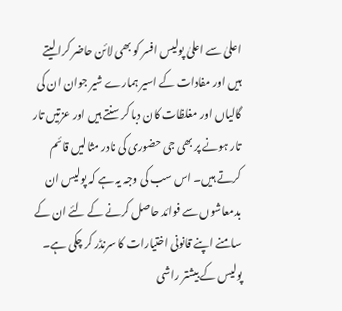اعلیٰ سے اعلیٰ پولیس افسر کو بھی لائن حاضر کرا لیتے ہیں اور مفادات کے اسیر ہمارے شیر جوان ان کی گالیاں اور مغلظات کان دبا کر سنتے ہیں اور عزتیں تار تار ہونے پر بھی جی حضوری کی نادر مثالیں قائم کرتے ہیں۔ اس سب کی وجہ یہ ہے کہ پولیس ان بدمعاشوں سے فوائد حاصل کرنے کے لئے ان کے سامنے اپنے قانونی اختیارات کا سرنڈر کر چکی ہے۔ پولیس کے بیشتر راشی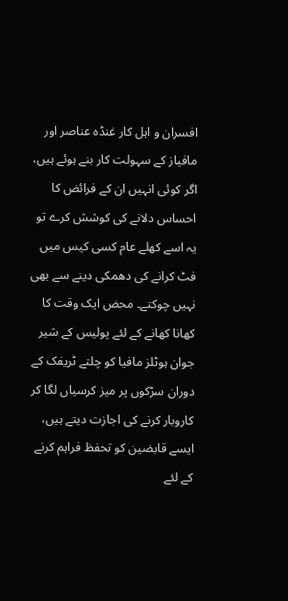افسران و اہل کار غنڈہ عناصر اور مافیاز کے سہولت کار بنے ہوئے ہیں، اگر کوئی انہیں ان کے فرائض کا احساس دلانے کی کوشش کرے تو یہ اسے کھلے عام کسی کیس میں فٹ کرانے کی دھمکی دینے سے بھی نہیں چوکتے۔ محض ایک وقت کا کھانا کھانے کے لئے پولیس کے شیر جوان ہوٹلز مافیا کو چلتے ٹریفک کے دوران سڑکوں پر میز کرسیاں لگا کر کاروبار کرنے کی اجازت دیتے ہیں، ایسے قابضین کو تحفظ فراہم کرنے کے لئے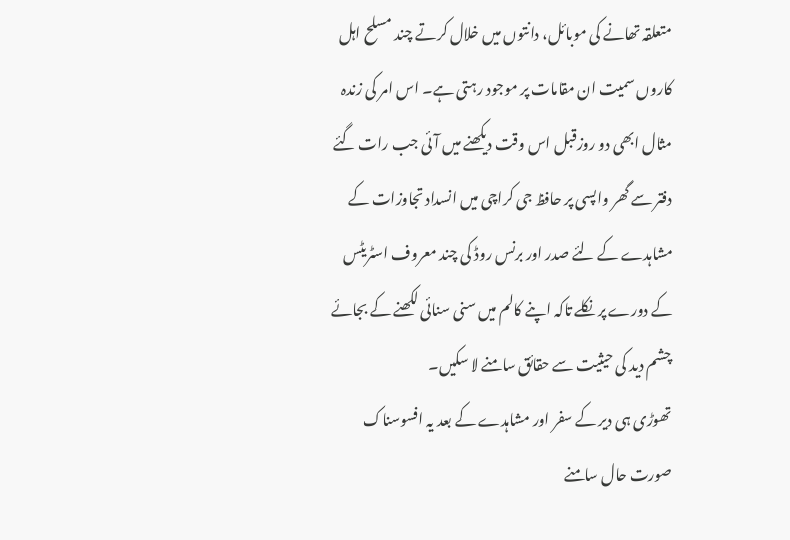متعلقہ تھانے کی موبائل، دانتوں میں خلال کرتے چند مسلح اہل کاروں سمیت ان مقامات پر موجود رہتی ہے۔ اس امر کی زندہ مثال ابھی دو روزقبل اس وقت دیکھنے میں آئی جب رات گئے دفتر سے گھر واپسی پر حافظ جی کراچی میں انسداد تجاوزات کے مشاہدے کے لئے صدر اور برنس روڈ کی چند معروف اسٹریٹس کے دورے پر نکلے تاکہ اپنے کالم میں سنی سنائی لکھنے کے بجائے چشم دید کی حیثیت سے حقائق سامنے لا سکیں۔
تھوڑی ہی دیر کے سفر اور مشاہدے کے بعد یہ افسوسناک صورت حال سامنے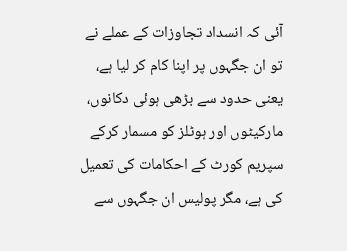آئی کہ انسداد تجاوزات کے عملے نے تو ان جگہوں پر اپنا کام کر لیا ہے، یعنی حدود سے بڑھی ہوئی دکانوں، مارکیٹوں اور ہوٹلز کو مسمار کرکے سپریم کورٹ کے احکامات کی تعمیل کی ہے، مگر پولیس ان جگہوں سے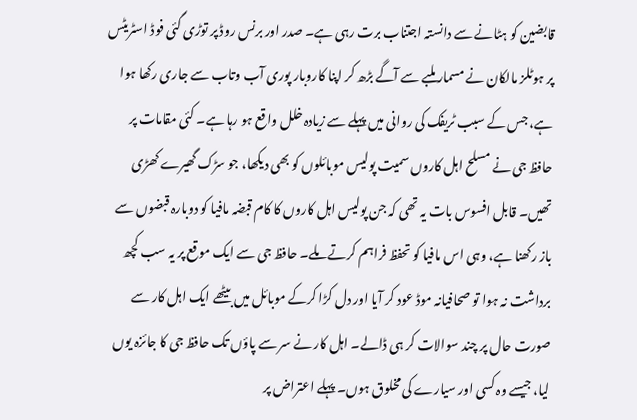قابضین کو ہٹانے سے دانستہ اجتناب برت رہی ہے۔ صدر اور برنس روڈ پر توڑی گئی فوڈ اسٹریٹس پر ہوٹلز مالکان نے مسمار ملبے سے آگے بڑھ کر اپنا کاروبار پوری آب وتاب سے جاری رکھا ہوا ہے، جس کے سبب ٹریفک کی روانی میں پہلے سے زیادہ خلل واقع ہو رہا ہے۔ کئی مقامات پر حافظ جی نے مسلح اہل کاروں سمیت پولیس موبائلوں کو بھی دیکھا، جو سڑک گھیرے کھڑی تھیں۔ قابل افسوس بات یہ تھی کہ جن پولیس اہل کاروں کا کام قبضہ مافیا کو دوبارہ قبضوں سے باز رکھنا ہے، وہی اس مافیا کو تحفظ فراہم کرتے ملے۔ حافظ جی سے ایک موقع پر یہ سب کچھ برداشت نہ ہوا تو صحافیانہ موڈ عود کر آیا اور دل کڑا کرکے موبائل میں بیٹھے ایک اہل کار سے صورت حال پر چند سوالات کر ہی ڈالے۔ اہل کار نے سر سے پاؤں تک حافظ جی کا جائزہ یوں لیا، جیسے وہ کسی اور سیارے کی مخلوق ہوں۔ پہلے اعتراض پر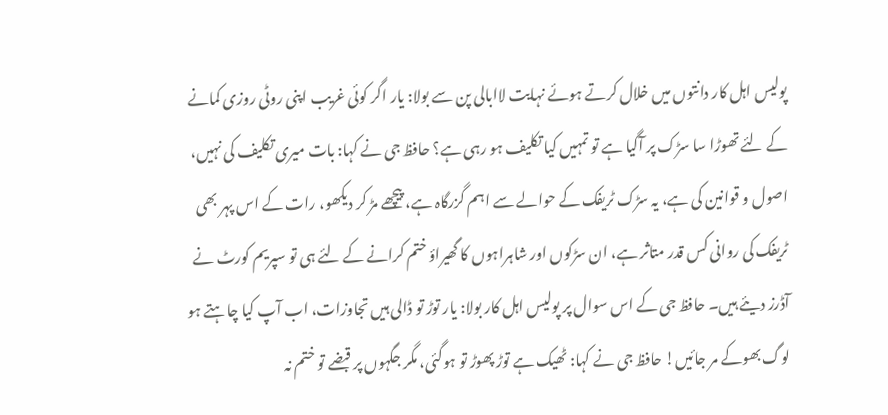پولیس اہل کار دانتوں میں خلال کرتے ہوئے نہایت لاابالی پن سے بولا: یار اگر کوئی غریب اپنی روٹی روزی کمانے کے لئے تھوڑا سا سڑک پر آگیا ہے تو تمہیں کیا تکلیف ہو رہی ہے؟ حافظ جی نے کہا: بات میری تکلیف کی نہیں، اصول و قوانین کی ہے، یہ سڑک ٹریفک کے حوالے سے اہم گزرگاہ ہے، پیچھے مڑ کر دیکھو، رات کے اس پہر بھی ٹریفک کی روانی کس قدر متاثر ہے، ان سڑکوں اور شاہراہوں کا گھیراؤ ختم کرانے کے لئے ہی تو سپریم کورٹ نے آڈرز دیئے ہیں۔ حافظ جی کے اس سوال پر پولیس اہل کار بولا: یار توڑ تو ڈالی ہیں تجاوزات، اب آپ کیا چاہتے ہو لوگ بھوکے مر جائیں! حافظ جی نے کہا: ٹھیک ہے توڑ پھوڑ تو ہوگئی، مگر جگہوں پر قبضے تو ختم نہ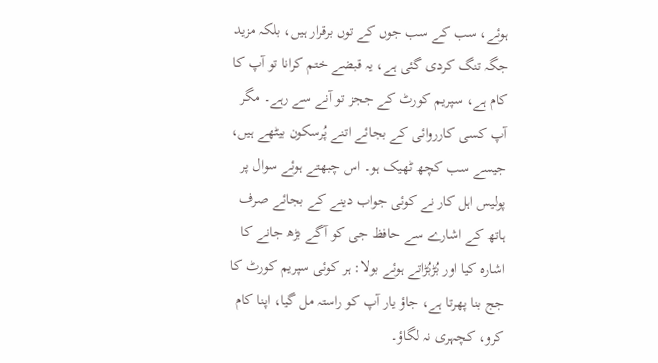ہوئے، سب کے سب جوں کے توں برقرار ہیں، بلکہ مزید جگہ تنگ کردی گئی ہے، یہ قبضے ختم کرانا تو آپ کا کام ہے، سپریم کورٹ کے ججز تو آنے سے رہے۔ مگر آپ کسی کارروائی کے بجائے اتنے پُرسکون بیٹھے ہیں، جیسے سب کچھ ٹھیک ہو۔ اس چبھتے ہوئے سوال پر پولیس اہل کار نے کوئی جواب دینے کے بجائے صرف ہاتھ کے اشارے سے حافظ جی کو آگے بڑھ جانے کا اشارہ کیا اور بُڑبُڑاتے ہوئے بولا: ہر کوئی سپریم کورٹ کا جج بنا پھرتا ہے، جاؤ یار آپ کو راستہ مل گیا، اپنا کام کرو، کچہری نہ لگاؤ۔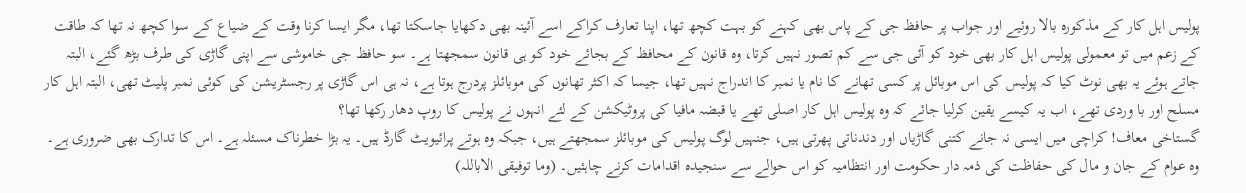پولیس اہل کار کے مذکورہ بالا روئیے اور جواب پر حافظ جی کے پاس بھی کہنے کو بہت کچھ تھا، اپنا تعارف کراکے اسے آئینہ بھی دکھایا جاسکتا تھا، مگر ایسا کرنا وقت کے ضیاع کے سوا کچھ نہ تھا کہ طاقت کے زعم میں تو معمولی پولیس اہل کار بھی خود کو آئی جی سے کم تصور نہیں کرتا، وہ قانون کے محافظ کے بجائے خود کو ہی قانون سمجھتا ہے۔ سو حافظ جی خاموشی سے اپنی گاڑی کی طرف بڑھ گئے، البتہ جاتے ہوئے یہ بھی نوٹ کیا کہ پولیس کی اس موبائل پر کسی تھانے کا نام یا نمبر کا اندراج نہیں تھا، جیسا کہ اکثر تھانوں کی موبائلز پردرج ہوتا ہے، نہ ہی اس گاڑی پر رجسٹریشن کی کوئی نمبر پلیٹ تھی، البتہ اہل کار مسلح اور با وردی تھے، اب یہ کیسے یقین کرلیا جائے کہ وہ پولیس اہل کار اصلی تھے یا قبضہ مافیا کی پروٹیکشن کے لئے انہوں نے پولیس کا روپ دھار رکھا تھا؟
گستاخی معاف! کراچی میں ایسی نہ جانے کتنی گاڑیاں اور دندناتی پھرتی ہیں، جنہیں لوگ پولیس کی موبائلز سمجھتے ہیں، جبکہ وہ ہوتے پرائیویٹ گارڈ ہیں۔ یہ بڑا خطرناک مسئلہ ہے۔ اس کا تدارک بھی ضروری ہے۔ وہ عوام کے جان و مال کی حفاظت کی ذمہ دار حکومت اور انتظامیہ کو اس حوالے سے سنجیدہ اقدامات کرنے چاہئیں۔ (وما توفیقی الاباللہ)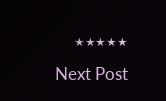٭٭٭٭٭
Next Post